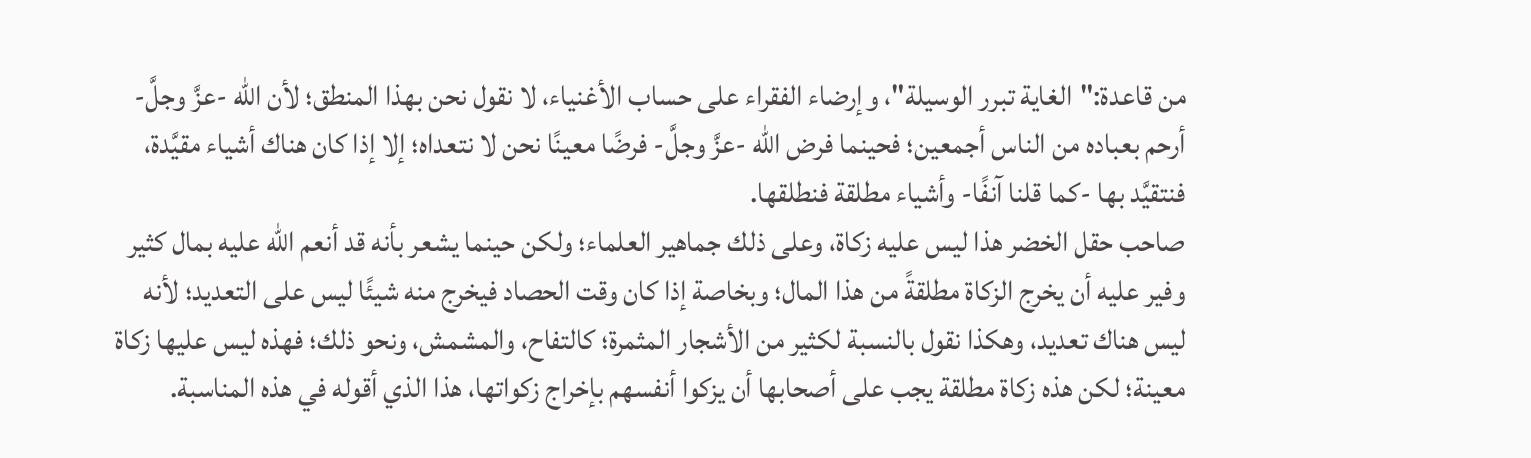من قاعدة:"الغاية تبرر الوسيلة"، وإرضاء الفقراء على حساب الأغنياء، لا نقول نحن بهذا المنطق؛ لأن الله -عزَّ وجلَّ- أرحم بعباده من الناس أجمعين؛ فحينما فرض الله -عزَّ وجلَّ- فرضًا معينًا نحن لا نتعداه؛ إلا إذا كان هناك أشياء مقيَّدة، فنتقيَّد بها -كما قلنا آنفًا- وأشياء مطلقة فنطلقها.
صاحب حقل الخضر هذا ليس عليه زكاة، وعلى ذلك جماهير العلماء؛ ولكن حينما يشعر بأنه قد أنعم الله عليه بمال كثير وفير عليه أن يخرج الزكاة مطلقةً من هذا المال؛ وبخاصة إذا كان وقت الحصاد فيخرج منه شيئًا ليس على التعديد؛ لأنه ليس هناك تعديد، وهكذا نقول بالنسبة لكثير من الأشجار المثمرة؛ كالتفاح، والمشمش، ونحو ذلك؛ فهذه ليس عليها زكاة معينة؛ لكن هذه زكاة مطلقة يجب على أصحابها أن يزكوا أنفسهم بإخراج زكواتها، هذا الذي أقوله في هذه المناسبة.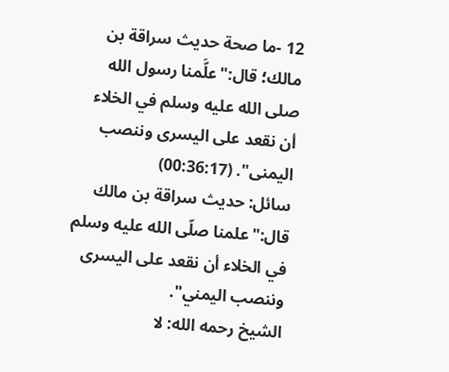12 -ما صحة حديث سراقة بن مالك؛ قال:"علَّمنا رسول الله صلى الله عليه وسلم في الخلاء أن نقعد على اليسرى وننصب اليمنى". (00:36:17)
سائل: حديث سراقة بن مالك قال:"علمنا صلّى الله عليه وسلم في الخلاء أن نقعد على اليسرى وننصب اليمني".
الشيخ رحمه الله: لا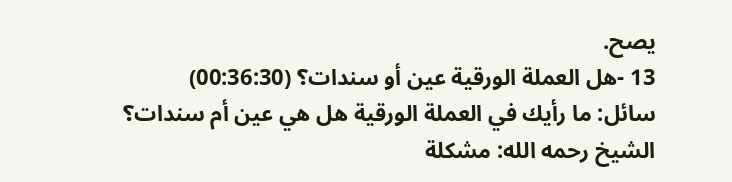يصح.
13 -هل العملة الورقية عين أو سندات؟ (00:36:30)
سائل: ما رأيك في العملة الورقية هل هي عين أم سندات؟
الشيخ رحمه الله: مشكلة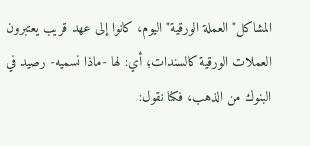المشاكل"العملة الورقية"اليوم، كانوا إلى عهد قريب يعتبرون العملات الورقية كالسندات؛ أي: لها -ماذا نسميه- رصيد في البنوك من الذهب، فكنا نقول: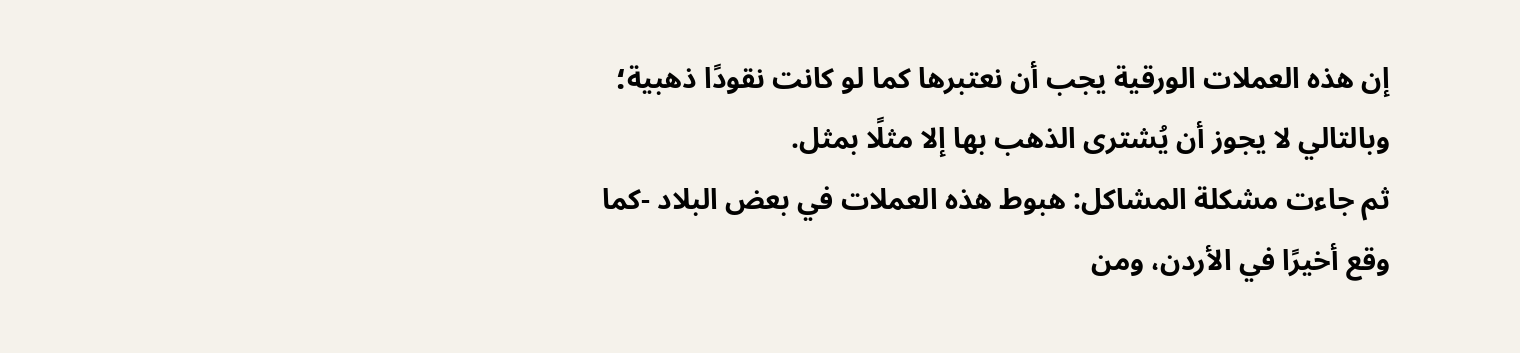إن هذه العملات الورقية يجب أن نعتبرها كما لو كانت نقودًا ذهبية؛ وبالتالي لا يجوز أن يُشترى الذهب بها إلا مثلًا بمثل.
ثم جاءت مشكلة المشاكل: هبوط هذه العملات في بعض البلاد -كما وقع أخيرًا في الأردن، ومن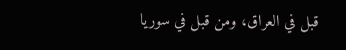قبل في العراق، ومن قبل في سوريا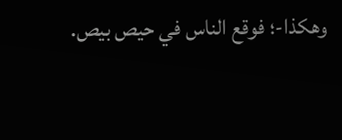وهكذا-؛ فوقع الناس في حيص بيص.